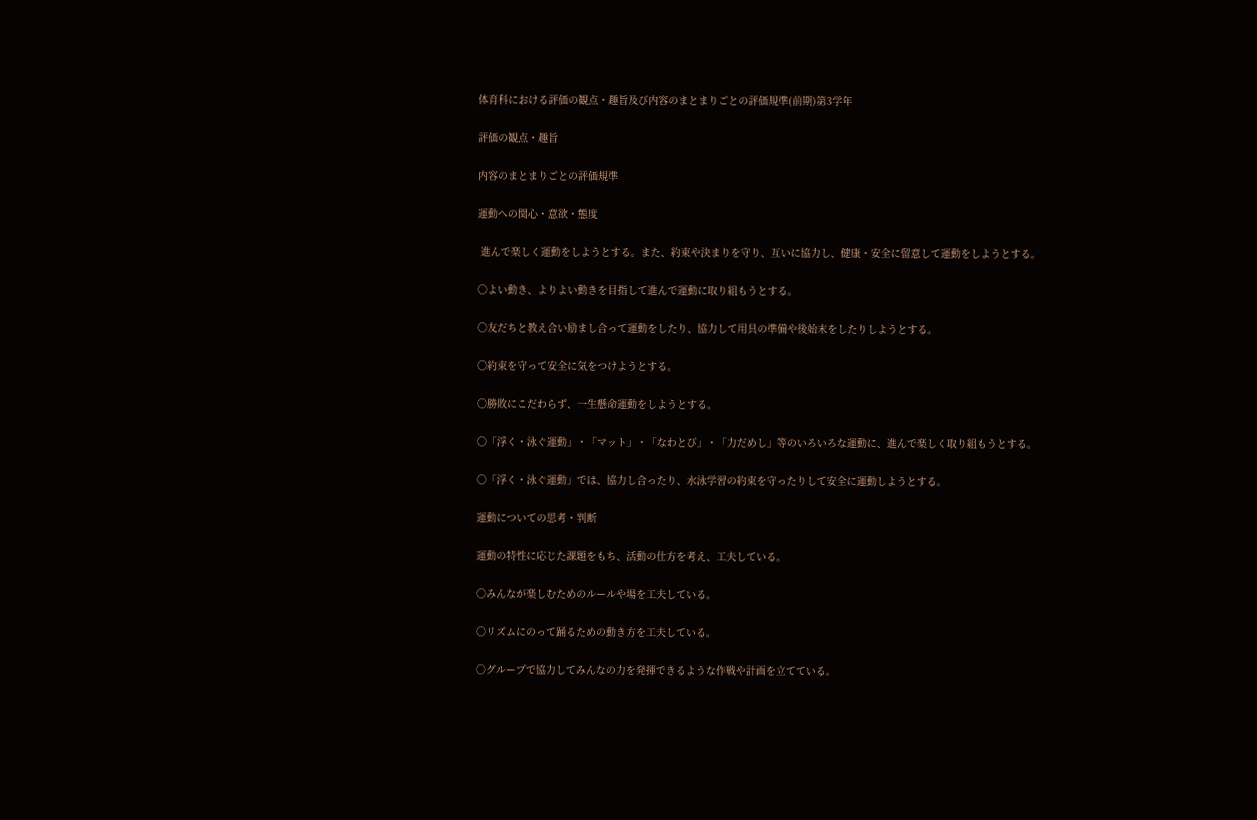体育科における評価の観点・趣旨及び内容のまとまりごとの評価規準(前期)第3学年

評価の観点・趣旨

内容のまとまりごとの評価規準

運動への関心・意欲・態度

 進んで楽しく運動をしようとする。また、約束や決まりを守り、互いに協力し、健康・安全に留意して運動をしようとする。

〇よい動き、よりよい動きを目指して進んで運動に取り組もうとする。

〇友だちと教え合い励まし合って運動をしたり、協力して用具の準備や後始末をしたりしようとする。

〇約束を守って安全に気をつけようとする。

〇勝敗にこだわらず、一生懸命運動をしようとする。

〇「浮く・泳ぐ運動」・「マット」・「なわとび」・「力だめし」等のいろいろな運動に、進んで楽しく取り組もうとする。

〇「浮く・泳ぐ運動」では、協力し合ったり、水泳学習の約束を守ったりして安全に運動しようとする。

運動についての思考・判断

運動の特性に応じた課題をもち、活動の仕方を考え、工夫している。

〇みんなが楽しむためのルールや場を工夫している。

〇リズムにのって踊るための動き方を工夫している。

○グループで協力してみんなの力を発揮できるような作戦や計画を立てている。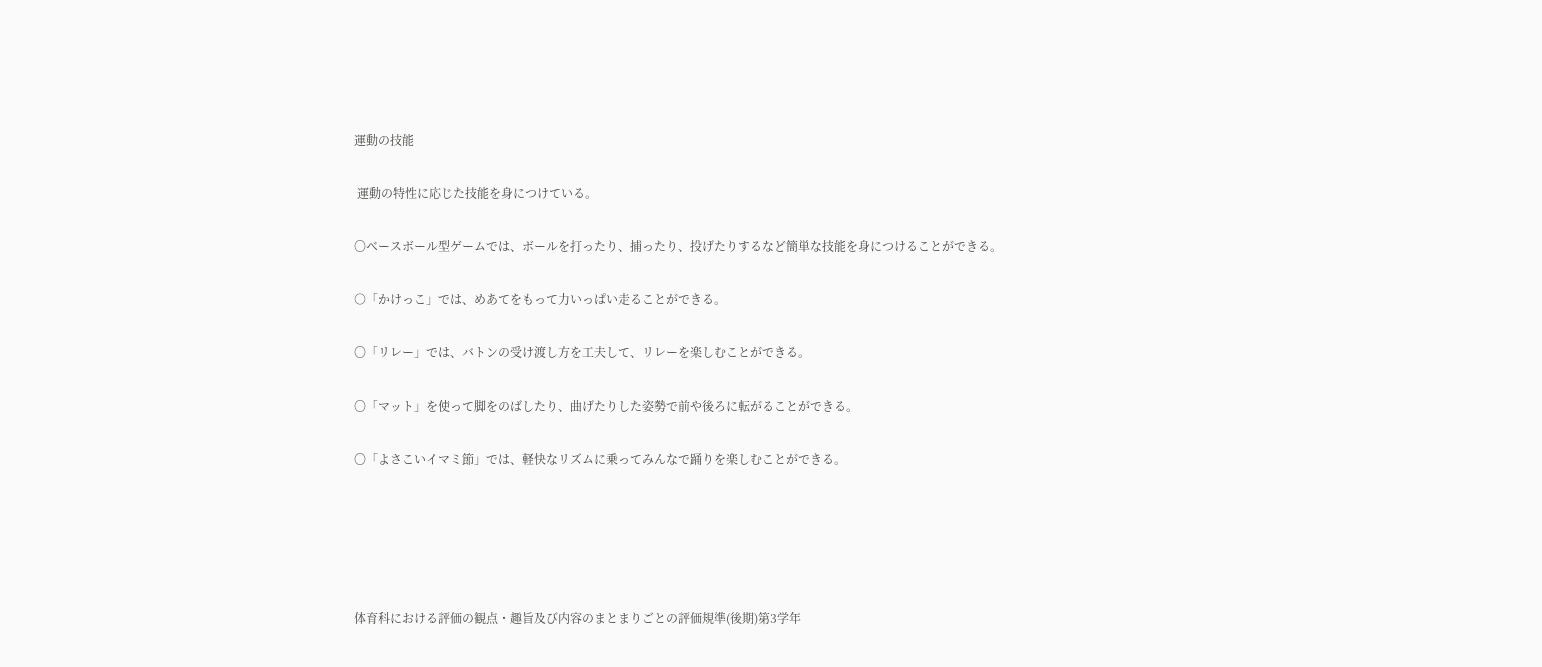運動の技能

 運動の特性に応じた技能を身につけている。

〇ベースボール型ゲームでは、ボールを打ったり、捕ったり、投げたりするなど簡単な技能を身につけることができる。

○「かけっこ」では、めあてをもって力いっぱい走ることができる。

〇「リレー」では、バトンの受け渡し方を工夫して、リレーを楽しむことができる。

〇「マット」を使って脚をのばしたり、曲げたりした姿勢で前や後ろに転がることができる。

〇「よさこいイマミ節」では、軽快なリズムに乗ってみんなで踊りを楽しむことができる。





体育科における評価の観点・趣旨及び内容のまとまりごとの評価規準(後期)第3学年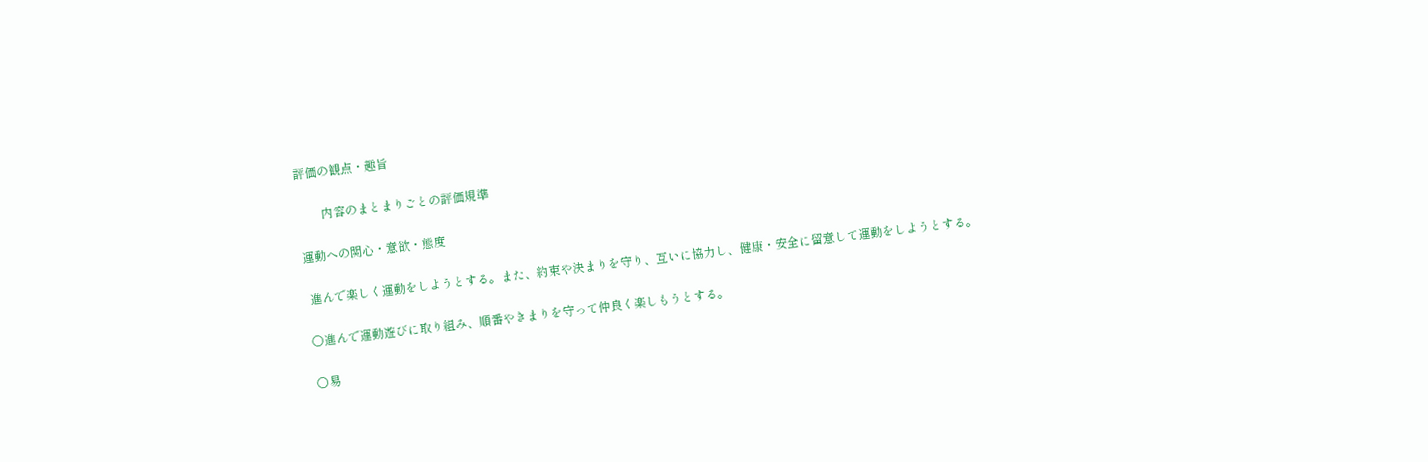評価の観点・趣旨

        内容のまとまりごとの評価規準

運動への関心・意欲・態度

 進んで楽しく運動をしようとする。また、約束や決まりを守り、互いに協力し、健康・安全に留意して運動をしようとする。

〇進んで運動遊びに取り組み、順番やきまりを守って仲良く楽しもうとする。

〇易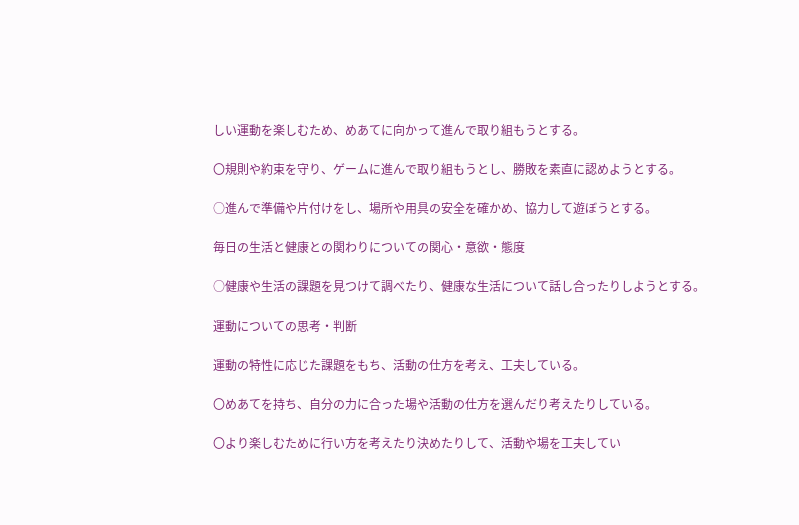しい運動を楽しむため、めあてに向かって進んで取り組もうとする。

〇規則や約束を守り、ゲームに進んで取り組もうとし、勝敗を素直に認めようとする。

○進んで準備や片付けをし、場所や用具の安全を確かめ、協力して遊ぼうとする。

毎日の生活と健康との関わりについての関心・意欲・態度

○健康や生活の課題を見つけて調べたり、健康な生活について話し合ったりしようとする。

運動についての思考・判断

運動の特性に応じた課題をもち、活動の仕方を考え、工夫している。

〇めあてを持ち、自分の力に合った場や活動の仕方を選んだり考えたりしている。

〇より楽しむために行い方を考えたり決めたりして、活動や場を工夫してい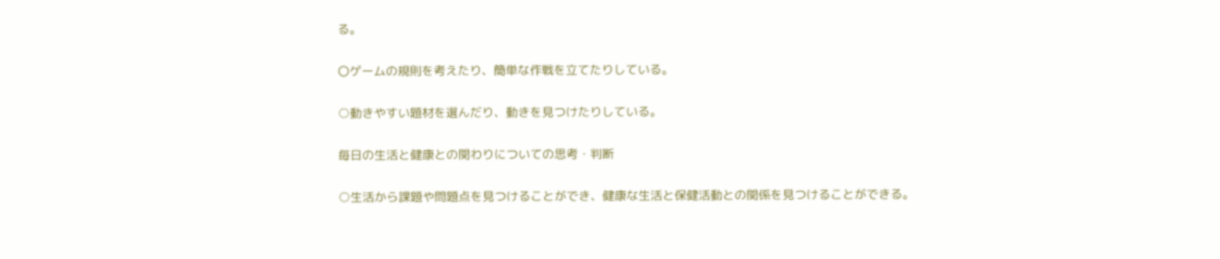る。

〇ゲームの規則を考えたり、簡単な作戦を立てたりしている。

○動きやすい題材を選んだり、動きを見つけたりしている。

毎日の生活と健康との関わりについての思考・判断

○生活から課題や問題点を見つけることができ、健康な生活と保健活動との関係を見つけることができる。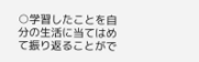○学習したことを自分の生活に当てはめて振り返ることがで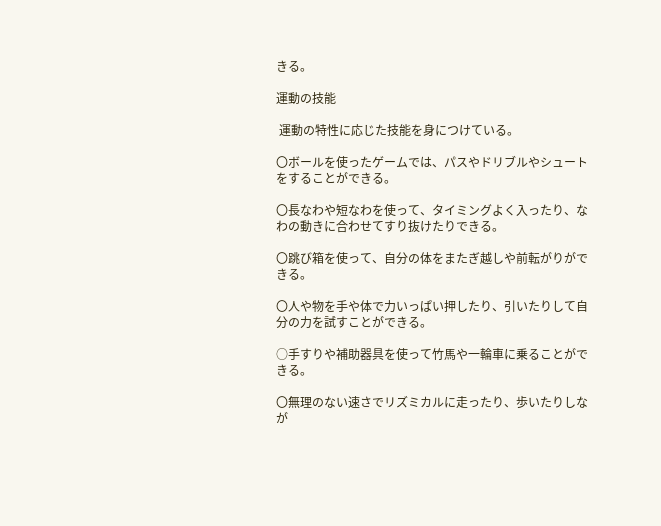きる。

運動の技能

 運動の特性に応じた技能を身につけている。

〇ボールを使ったゲームでは、パスやドリブルやシュートをすることができる。

〇長なわや短なわを使って、タイミングよく入ったり、なわの動きに合わせてすり抜けたりできる。

〇跳び箱を使って、自分の体をまたぎ越しや前転がりができる。

〇人や物を手や体で力いっぱい押したり、引いたりして自分の力を試すことができる。

○手すりや補助器具を使って竹馬や一輪車に乗ることができる。

〇無理のない速さでリズミカルに走ったり、歩いたりしなが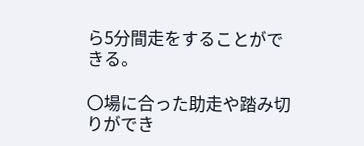ら5分間走をすることができる。

〇場に合った助走や踏み切りができ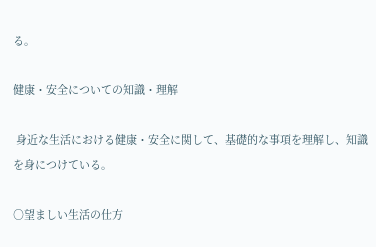る。

健康・安全についての知識・理解

 身近な生活における健康・安全に関して、基礎的な事項を理解し、知識を身につけている。

○望ましい生活の仕方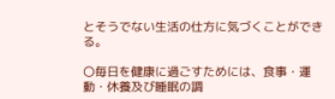とそうでない生活の仕方に気づくことができる。

〇毎日を健康に過ごすためには、食事・運動・休養及び睡眠の調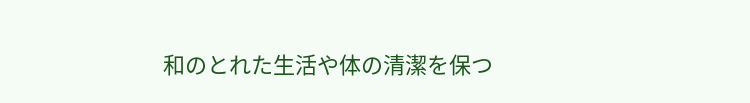和のとれた生活や体の清潔を保つ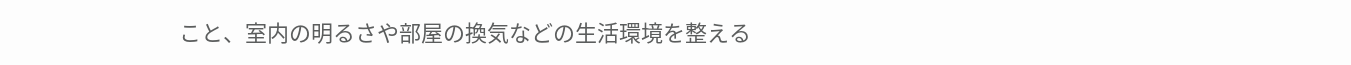こと、室内の明るさや部屋の換気などの生活環境を整える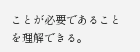ことが必要であることを理解できる。